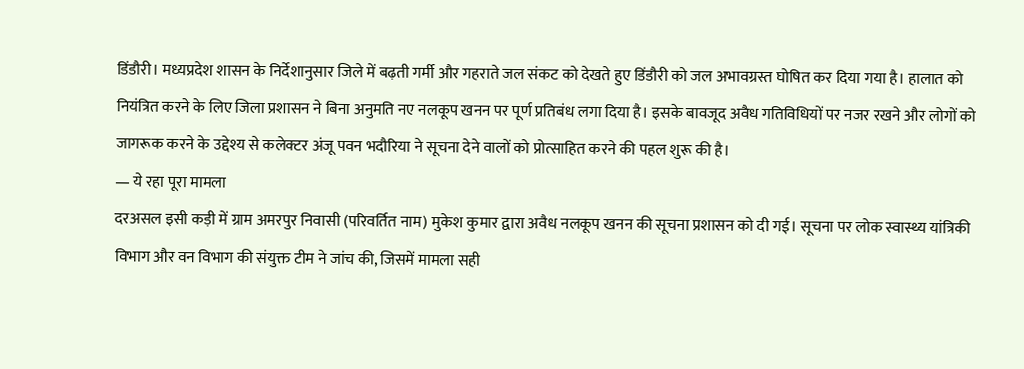डिंडौरी। मध्यप्रदेश शासन के निर्देशानुसार जिले में बढ़ती गर्मी और गहराते जल संकट को देखते हुए डिंडौरी को जल अभावग्रस्त घोषित कर दिया गया है। हालात को नियंत्रित करने के लिए जिला प्रशासन ने बिना अनुमति नए नलकूप खनन पर पूर्ण प्रतिबंध लगा दिया है। इसके बावजूद अवैध गतिविधियों पर नजर रखने और लोगों को जागरूक करने के उद्देश्य से कलेक्टर अंजू पवन भदौरिया ने सूचना देने वालों को प्रोत्साहित करने की पहल शुरू की है।
— ये रहा पूरा मामला
दरअसल इसी कड़ी में ग्राम अमरपुर निवासी (परिवर्तित नाम) मुकेश कुमार द्वारा अवैध नलकूप खनन की सूचना प्रशासन को दी गई। सूचना पर लोक स्वास्थ्य यांत्रिकी विभाग और वन विभाग की संयुक्त टीम ने जांच की, जिसमें मामला सही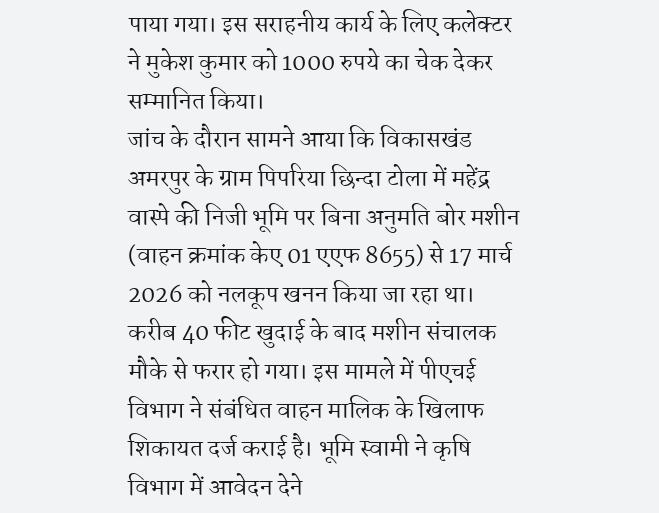पाया गया। इस सराहनीय कार्य के लिए कलेक्टर ने मुकेश कुमार को 1000 रुपये का चेक देकर सम्मानित किया।
जांच के दौरान सामने आया कि विकासखंड अमरपुर के ग्राम पिपरिया छिन्दा टोला में महेंद्र वास्पे की निजी भूमि पर बिना अनुमति बोर मशीन (वाहन क्रमांक केए 01 एएफ 8655) से 17 मार्च 2026 को नलकूप खनन किया जा रहा था। करीब 40 फीट खुदाई के बाद मशीन संचालक मौके से फरार हो गया। इस मामले में पीएचई विभाग ने संबंधित वाहन मालिक के खिलाफ शिकायत दर्ज कराई है। भूमि स्वामी ने कृषि विभाग में आवेदन देने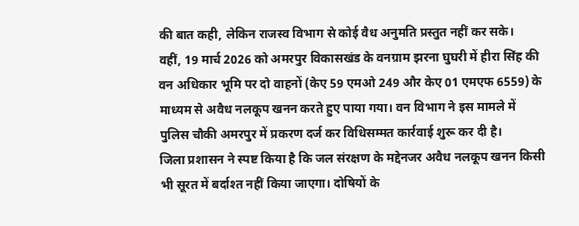की बात कही, लेकिन राजस्व विभाग से कोई वैध अनुमति प्रस्तुत नहीं कर सके।
वहीं, 19 मार्च 2026 को अमरपुर विकासखंड के वनग्राम झरना घुघरी में हीरा सिंह की वन अधिकार भूमि पर दो वाहनों (केए 59 एमओ 249 और केए 01 एमएफ 6559) के माध्यम से अवैध नलकूप खनन करते हुए पाया गया। वन विभाग ने इस मामले में पुलिस चौकी अमरपुर में प्रकरण दर्ज कर विधिसम्मत कार्रवाई शुरू कर दी है।
जिला प्रशासन ने स्पष्ट किया है कि जल संरक्षण के मद्देनजर अवैध नलकूप खनन किसी भी सूरत में बर्दाश्त नहीं किया जाएगा। दोषियों के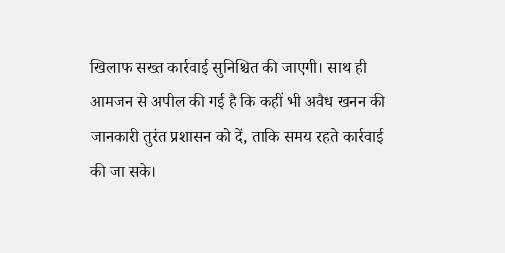खिलाफ सख्त कार्रवाई सुनिश्चित की जाएगी। साथ ही आमजन से अपील की गई है कि कहीं भी अवैध खनन की जानकारी तुरंत प्रशासन को दें, ताकि समय रहते कार्रवाई की जा सके।